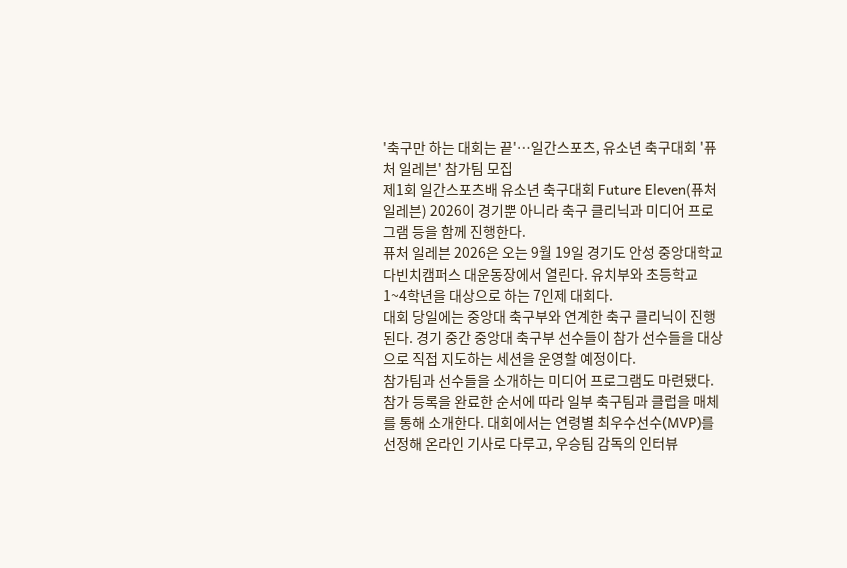'축구만 하는 대회는 끝'…일간스포츠, 유소년 축구대회 '퓨처 일레븐' 참가팀 모집
제1회 일간스포츠배 유소년 축구대회 Future Eleven(퓨처 일레븐) 2026이 경기뿐 아니라 축구 클리닉과 미디어 프로그램 등을 함께 진행한다.
퓨처 일레븐 2026은 오는 9월 19일 경기도 안성 중앙대학교 다빈치캠퍼스 대운동장에서 열린다. 유치부와 초등학교 1~4학년을 대상으로 하는 7인제 대회다.
대회 당일에는 중앙대 축구부와 연계한 축구 클리닉이 진행된다. 경기 중간 중앙대 축구부 선수들이 참가 선수들을 대상으로 직접 지도하는 세션을 운영할 예정이다.
참가팀과 선수들을 소개하는 미디어 프로그램도 마련됐다. 참가 등록을 완료한 순서에 따라 일부 축구팀과 클럽을 매체를 통해 소개한다. 대회에서는 연령별 최우수선수(MVP)를 선정해 온라인 기사로 다루고, 우승팀 감독의 인터뷰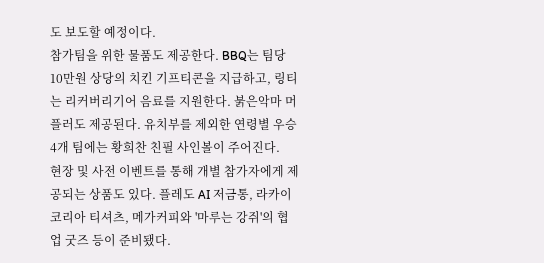도 보도할 예정이다.
참가팀을 위한 물품도 제공한다. BBQ는 팀당 10만원 상당의 치킨 기프티콘을 지급하고, 링티는 리커버리기어 음료를 지원한다. 붉은악마 머플러도 제공된다. 유치부를 제외한 연령별 우승 4개 팀에는 황희찬 친필 사인볼이 주어진다.
현장 및 사전 이벤트를 통해 개별 참가자에게 제공되는 상품도 있다. 플레도 AI 저금통, 라카이코리아 티셔츠, 메가커피와 '마루는 강쥐'의 협업 굿즈 등이 준비됐다.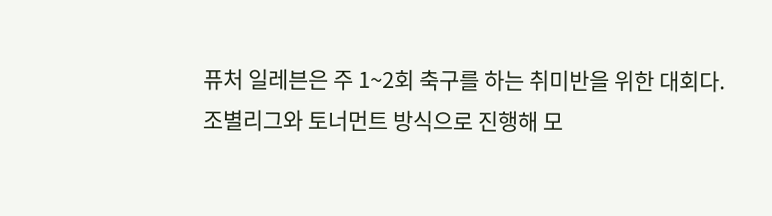퓨처 일레븐은 주 1~2회 축구를 하는 취미반을 위한 대회다. 조별리그와 토너먼트 방식으로 진행해 모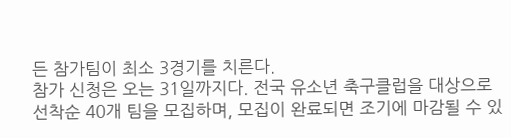든 참가팀이 최소 3경기를 치른다.
참가 신청은 오는 31일까지다. 전국 유소년 축구클럽을 대상으로 선착순 40개 팀을 모집하며, 모집이 완료되면 조기에 마감될 수 있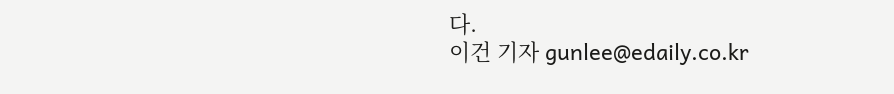다.
이건 기자 gunlee@edaily.co.kr